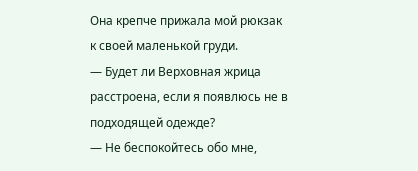Она крепче прижала мой рюкзак к своей маленькой груди.
— Будет ли Верховная жрица расстроена, если я появлюсь не в подходящей одежде?
— Не беспокойтесь обо мне,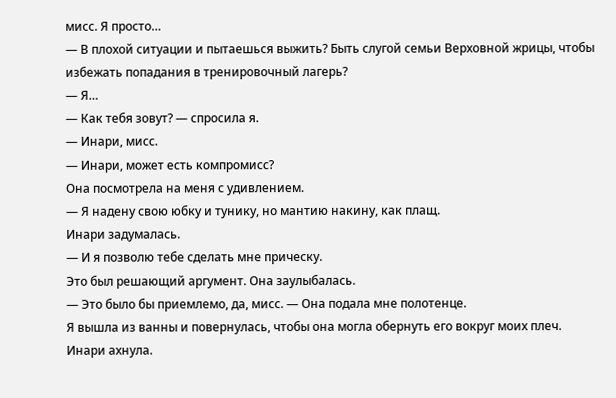мисс. Я просто…
— В плохой ситуации и пытаешься выжить? Быть слугой семьи Верховной жрицы, чтобы избежать попадания в тренировочный лагерь?
— Я…
— Как тебя зовут? — спросила я.
— Инари, мисс.
— Инари, может есть компромисс?
Она посмотрела на меня с удивлением.
— Я надену свою юбку и тунику, но мантию накину, как плащ.
Инари задумалась.
— И я позволю тебе сделать мне прическу.
Это был решающий аргумент. Она заулыбалась.
— Это было бы приемлемо, да, мисс. — Она подала мне полотенце.
Я вышла из ванны и повернулась, чтобы она могла обернуть его вокруг моих плеч.
Инари ахнула.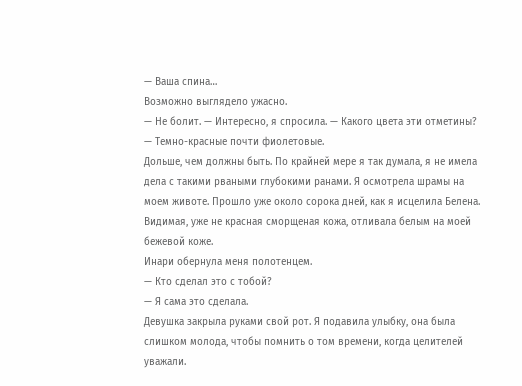— Ваша спина…
Возможно выглядело ужасно.
— Не болит. — Интересно, я спросила. — Какого цвета эти отметины?
— Темно-красные почти фиолетовые.
Дольше, чем должны быть. По крайней мере я так думала, я не имела дела с такими рваными глубокими ранами. Я осмотрела шрамы на моем животе. Прошло уже около сорока дней, как я исцелила Белена. Видимая, уже не красная сморщеная кожа, отливала белым на моей бежевой коже.
Инари обернула меня полотенцем.
— Кто сделал это с тобой?
— Я сама это сделала.
Девушка закрыла руками свой рот. Я подавила улыбку, она была слишком молода, чтобы помнить о том времени, когда целителей уважали.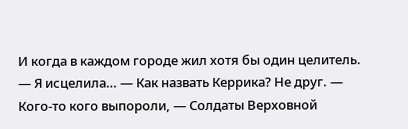И когда в каждом городе жил хотя бы один целитель.
— Я исцелила… — Как назвать Керрика? Не друг. — Кого-то кого выпороли, — Солдаты Верховной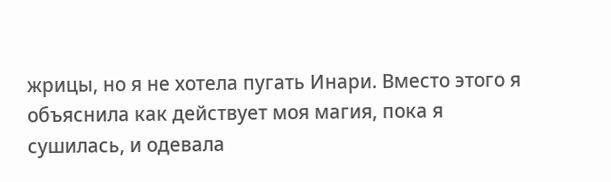жрицы, но я не хотела пугать Инари. Вместо этого я объяснила как действует моя магия, пока я сушилась, и одевала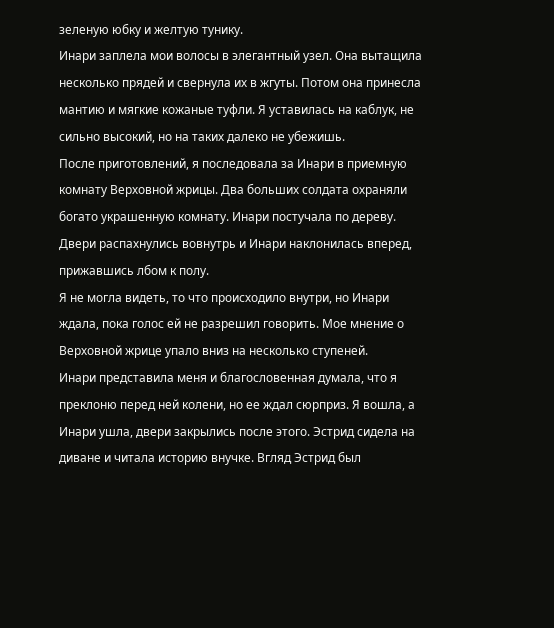зеленую юбку и желтую тунику.
Инари заплела мои волосы в элегантный узел. Она вытащила несколько прядей и свернула их в жгуты. Потом она принесла мантию и мягкие кожаные туфли. Я уставилась на каблук, не сильно высокий, но на таких далеко не убежишь.
После приготовлений, я последовала за Инари в приемную комнату Верховной жрицы. Два больших солдата охраняли богато украшенную комнату. Инари постучала по дереву. Двери распахнулись вовнутрь и Инари наклонилась вперед, прижавшись лбом к полу.
Я не могла видеть, то что происходило внутри, но Инари ждала, пока голос ей не разрешил говорить. Мое мнение о Верховной жрице упало вниз на несколько ступеней.
Инари представила меня и благословенная думала, что я преклоню перед ней колени, но ее ждал сюрприз. Я вошла, а Инари ушла, двери закрылись после этого. Эстрид сидела на диване и читала историю внучке. Вгляд Эстрид был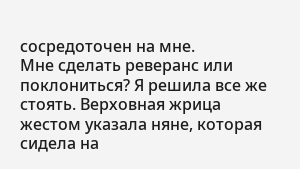сосредоточен на мне.
Мне сделать реверанс или поклониться? Я решила все же стоять. Верховная жрица жестом указала няне, которая сидела на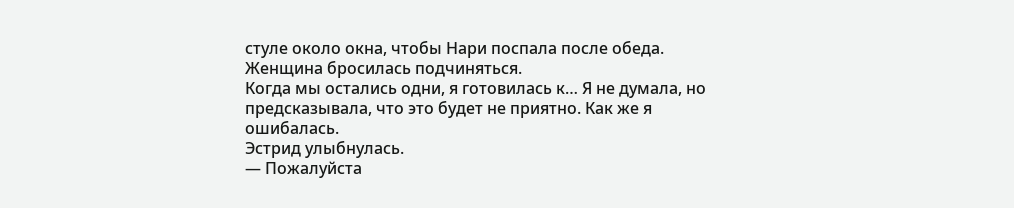стуле около окна, чтобы Нари поспала после обеда. Женщина бросилась подчиняться.
Когда мы остались одни, я готовилась к… Я не думала, но предсказывала, что это будет не приятно. Как же я ошибалась.
Эстрид улыбнулась.
— Пожалуйста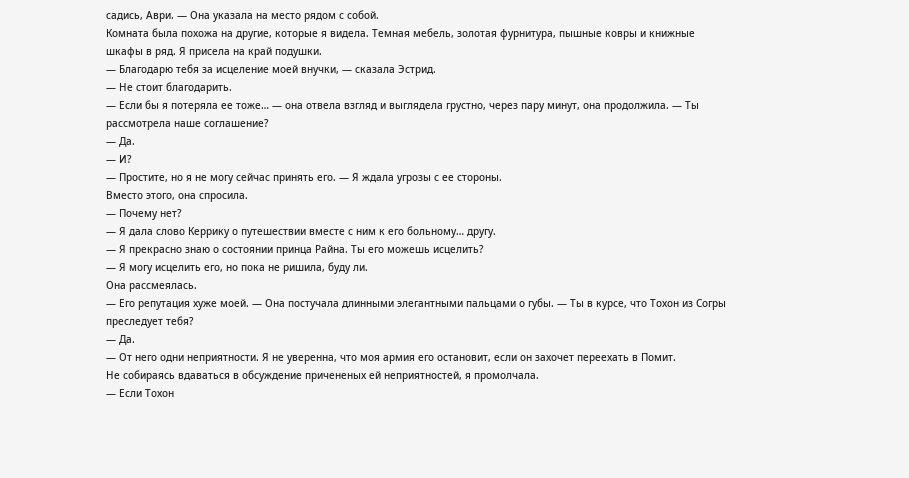садись, Аври. — Она указала на место рядом с собой.
Комната была похожа на другие, которые я видела. Темная мебель, золотая фурнитура, пышные ковры и книжные шкафы в ряд. Я присела на край подушки.
— Благодарю тебя за исцеление моей внучки, — сказала Эстрид.
— Не стоит благодарить.
— Если бы я потеряла ее тоже… — она отвела взгляд и выглядела грустно, через пару минут, она продолжила. — Ты рассмотрела наше соглашение?
— Да.
— И?
— Простите, но я не могу сейчас принять его. — Я ждала угрозы с ее стороны.
Вместо этого, она спросила.
— Почему нет?
— Я дала слово Керрику о путешествии вместе с ним к его больному… другу.
— Я прекрасно знаю о состоянии принца Райна. Ты его можешь исцелить?
— Я могу исцелить его, но пока не ришила, буду ли.
Она рассмеялась.
— Его репутация хуже моей. — Она постучала длинными элегантными пальцами о губы. — Ты в курсе, что Тохон из Согры преследует тебя?
— Да.
— От него одни неприятности. Я не уверенна, что моя армия его остановит, если он захочет переехать в Помит.
Не собираясь вдаваться в обсуждение причененых ей неприятностей, я промолчала.
— Если Тохон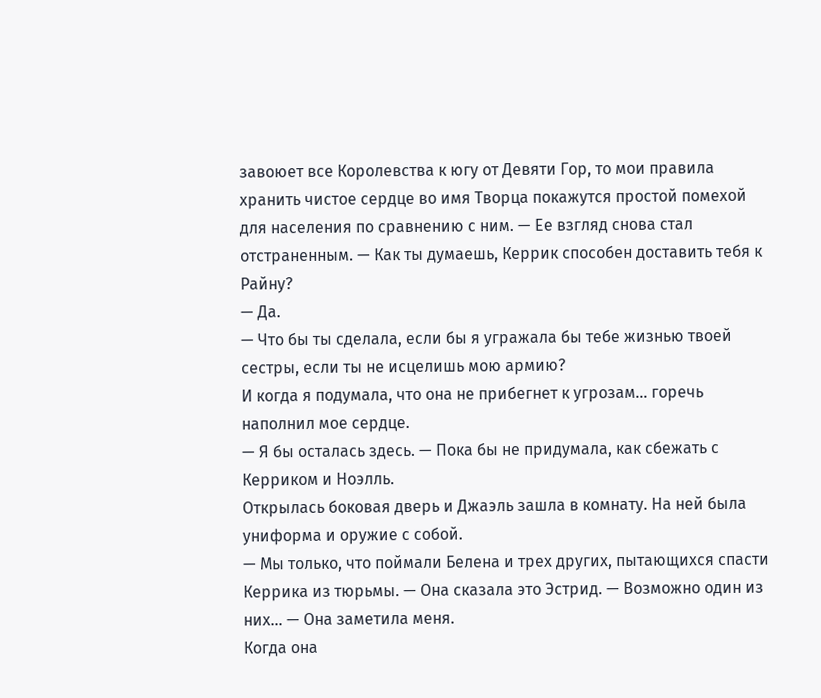завоюет все Королевства к югу от Девяти Гор, то мои правила хранить чистое сердце во имя Творца покажутся простой помехой для населения по сравнению с ним. — Ее взгляд снова стал отстраненным. — Как ты думаешь, Керрик способен доставить тебя к Райну?
— Да.
— Что бы ты сделала, если бы я угражала бы тебе жизнью твоей сестры, если ты не исцелишь мою армию?
И когда я подумала, что она не прибегнет к угрозам… горечь наполнил мое сердце.
— Я бы осталась здесь. — Пока бы не придумала, как сбежать с Керриком и Ноэлль.
Открылась боковая дверь и Джаэль зашла в комнату. На ней была униформа и оружие с собой.
— Мы только, что поймали Белена и трех других, пытающихся спасти Керрика из тюрьмы. — Она сказала это Эстрид. — Возможно один из них… — Она заметила меня.
Когда она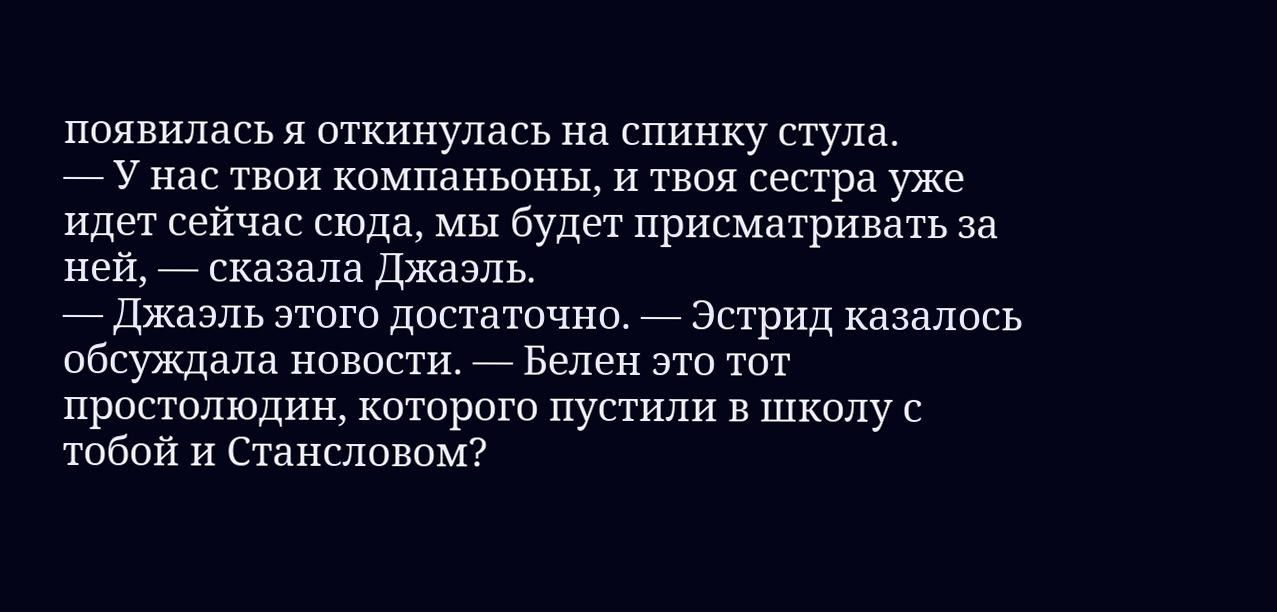появилась я откинулась на спинку стула.
— У нас твои компаньоны, и твоя сестра уже идет сейчас сюда, мы будет присматривать за ней, — сказала Джаэль.
— Джаэль этого достаточно. — Эстрид казалось обсуждала новости. — Белен это тот простолюдин, которого пустили в школу с тобой и Стансловом?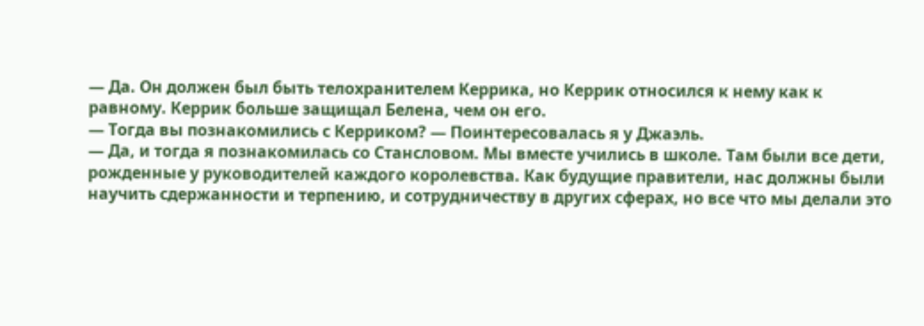— Да. Он должен был быть телохранителем Керрика, но Керрик относился к нему как к равному. Керрик больше защищал Белена, чем он его.
— Тогда вы познакомились с Керриком? — Поинтересовалась я у Джаэль.
— Да, и тогда я познакомилась со Стансловом. Мы вместе учились в школе. Там были все дети, рожденные у руководителей каждого королевства. Как будущие правители, нас должны были научить сдержанности и терпению, и сотрудничеству в других сферах, но все что мы делали это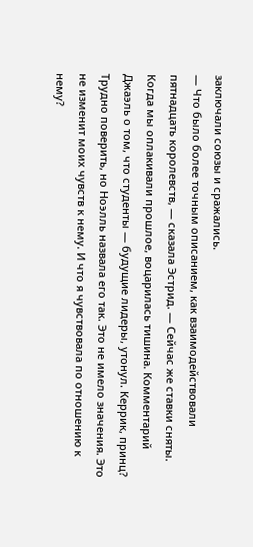заключали союзы и сражались.
— Что было более точным описанием, как взаимодействовали пятнадцать королевств, — сказала Эстрид. — Сейчас же ставки сняты.
Когда мы оплакивали прошлое, воцарилась тишина. Комментарий Джаэль о том, что студенты — будущие лидеры, утонул. Керрик, принц? Трудно поверить, но Ноэлль назвала его так. Это не имело значения. Это не изменит моих чувств к нему. И что я чувствовала по отношению к нему?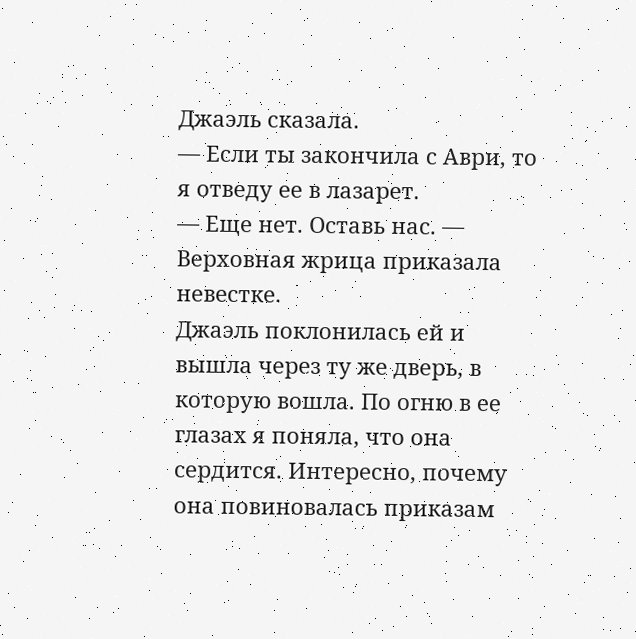Джаэль сказала.
— Если ты закончила с Аври, то я отведу ее в лазарет.
— Еще нет. Оставь нас. — Верховная жрица приказала невестке.
Джаэль поклонилась ей и вышла через ту же дверь, в которую вошла. По огню в ее глазах я поняла, что она сердится. Интересно, почему она повиновалась приказам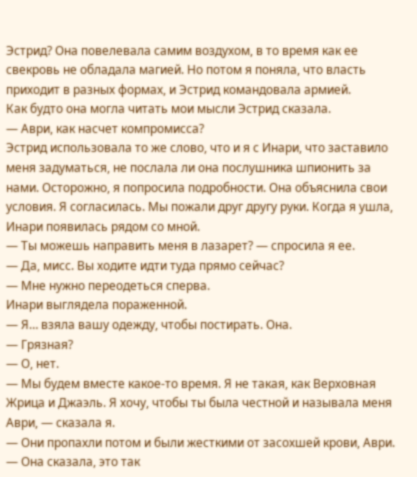Эстрид? Она повелевала самим воздухом, в то время как ее свекровь не обладала магией. Но потом я поняла, что власть приходит в разных формах, и Эстрид командовала армией.
Как будто она могла читать мои мысли Эстрид сказала.
— Аври, как насчет компромисса?
Эстрид использовала то же слово, что и я с Инари, что заставило меня задуматься, не послала ли она послушника шпионить за нами. Осторожно, я попросила подробности. Она объяснила свои условия. Я согласилась. Мы пожали друг другу руки. Когда я ушла, Инари появилась рядом со мной.
— Ты можешь направить меня в лазарет? — спросила я ее.
— Да, мисс. Вы ходите идти туда прямо сейчас?
— Мне нужно переодеться сперва.
Инари выглядела пораженной.
— Я… взяла вашу одежду, чтобы постирать. Она.
— Грязная?
— О, нет.
— Мы будем вместе какое-то время. Я не такая, как Верховная Жрица и Джаэль. Я хочу, чтобы ты была честной и называла меня Аври, — сказала я.
— Они пропахли потом и были жесткими от засохшей крови, Аври. — Она сказала, это так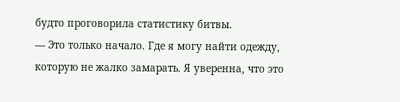будто проговорила статистику битвы.
— Это только начало. Где я могу найти одежду, которую не жалко замарать. Я уверенна, что это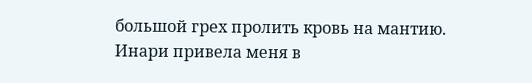большой грех пролить кровь на мантию.
Инари привела меня в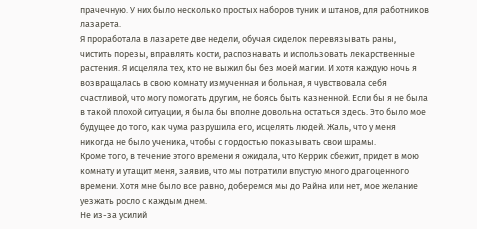прачечную. У них было несколько простых наборов туник и штанов, для работников лазарета.
Я проработала в лазарете две недели, обучая сиделок перевязывать раны, чистить порезы, вправлять кости, распознавать и использовать лекарственные растения. Я исцеляла тех, кто не выжил бы без моей магии. И хотя каждую ночь я возвращалась в свою комнату измученная и больная, я чувствовала себя счастливой, что могу помогать другим, не боясь быть казненной. Если бы я не была в такой плохой ситуации, я была бы вполне довольна остаться здесь. Это было мое будущее до того, как чума разрушила его, исцелять людей. Жаль, что у меня никогда не было ученика, чтобы с гордостью показывать свои шрамы.
Кроме того, в течение этого времени я ожидала, что Керрик сбежит, придет в мою комнату и утащит меня, заявив, что мы потратили впустую много драгоценного времени. Хотя мне было все равно, доберемся мы до Райна или нет, мое желание уезжать росло с каждым днем.
Не из-за усилий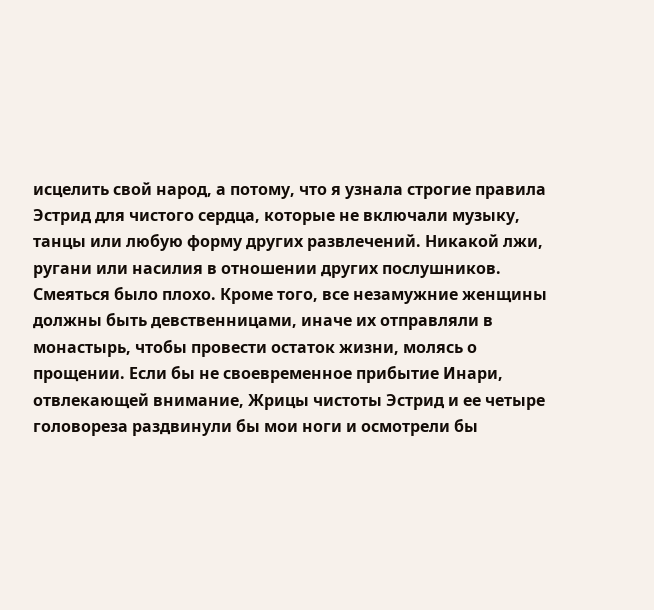исцелить свой народ, а потому, что я узнала строгие правила Эстрид для чистого сердца, которые не включали музыку, танцы или любую форму других развлечений. Никакой лжи, ругани или насилия в отношении других послушников. Смеяться было плохо. Кроме того, все незамужние женщины должны быть девственницами, иначе их отправляли в монастырь, чтобы провести остаток жизни, молясь о прощении. Если бы не своевременное прибытие Инари, отвлекающей внимание, Жрицы чистоты Эстрид и ее четыре головореза раздвинули бы мои ноги и осмотрели бы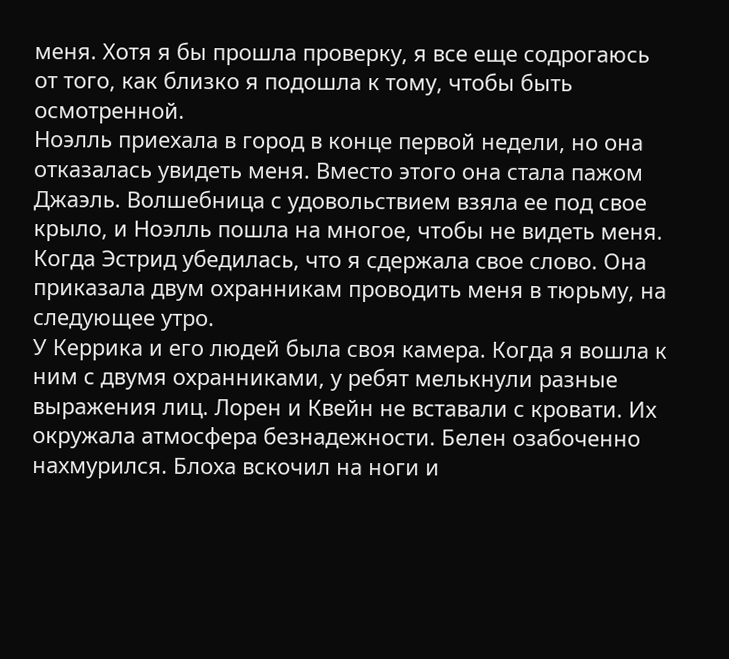меня. Хотя я бы прошла проверку, я все еще содрогаюсь от того, как близко я подошла к тому, чтобы быть осмотренной.
Ноэлль приехала в город в конце первой недели, но она отказалась увидеть меня. Вместо этого она стала пажом Джаэль. Волшебница с удовольствием взяла ее под свое крыло, и Ноэлль пошла на многое, чтобы не видеть меня.
Когда Эстрид убедилась, что я сдержала свое слово. Она приказала двум охранникам проводить меня в тюрьму, на следующее утро.
У Керрика и его людей была своя камера. Когда я вошла к ним с двумя охранниками, у ребят мелькнули разные выражения лиц. Лорен и Квейн не вставали с кровати. Их окружала атмосфера безнадежности. Белен озабоченно нахмурился. Блоха вскочил на ноги и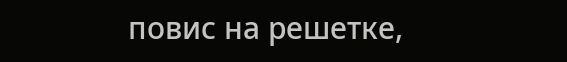повис на решетке,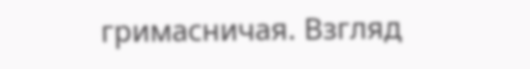гримасничая. Взгляд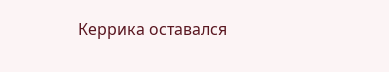Керрика оставался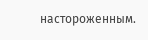настороженным.